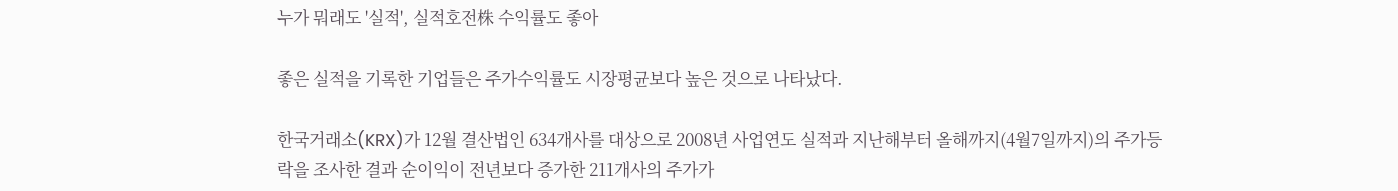누가 뭐래도 '실적', 실적호전株 수익률도 좋아

좋은 실적을 기록한 기업들은 주가수익률도 시장평균보다 높은 것으로 나타났다.

한국거래소(KRX)가 12월 결산법인 634개사를 대상으로 2008년 사업연도 실적과 지난해부터 올해까지(4월7일까지)의 주가등락을 조사한 결과 순이익이 전년보다 증가한 211개사의 주가가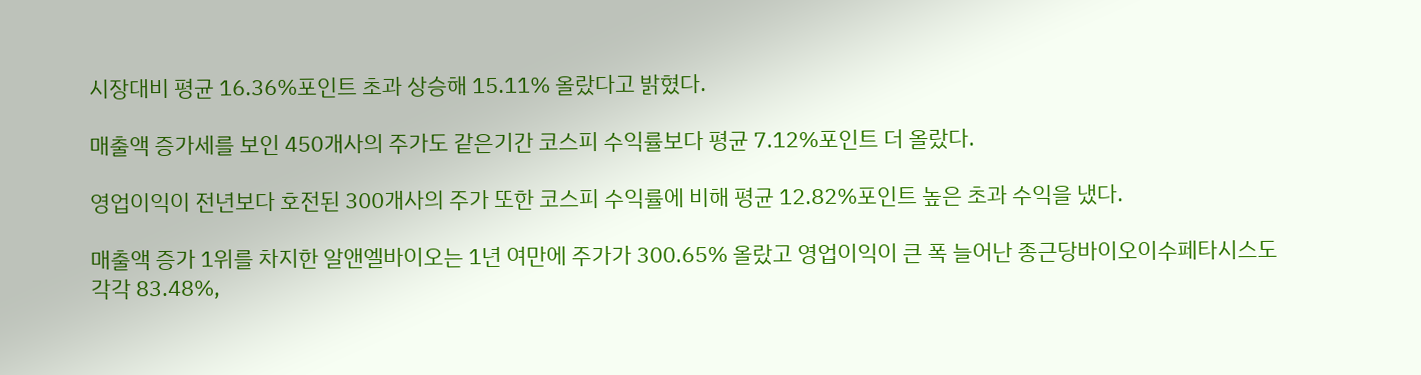시장대비 평균 16.36%포인트 초과 상승해 15.11% 올랐다고 밝혔다.

매출액 증가세를 보인 450개사의 주가도 같은기간 코스피 수익률보다 평균 7.12%포인트 더 올랐다.

영업이익이 전년보다 호전된 300개사의 주가 또한 코스피 수익률에 비해 평균 12.82%포인트 높은 초과 수익을 냈다.

매출액 증가 1위를 차지한 알앤엘바이오는 1년 여만에 주가가 300.65% 올랐고 영업이익이 큰 폭 늘어난 종근당바이오이수페타시스도 각각 83.48%,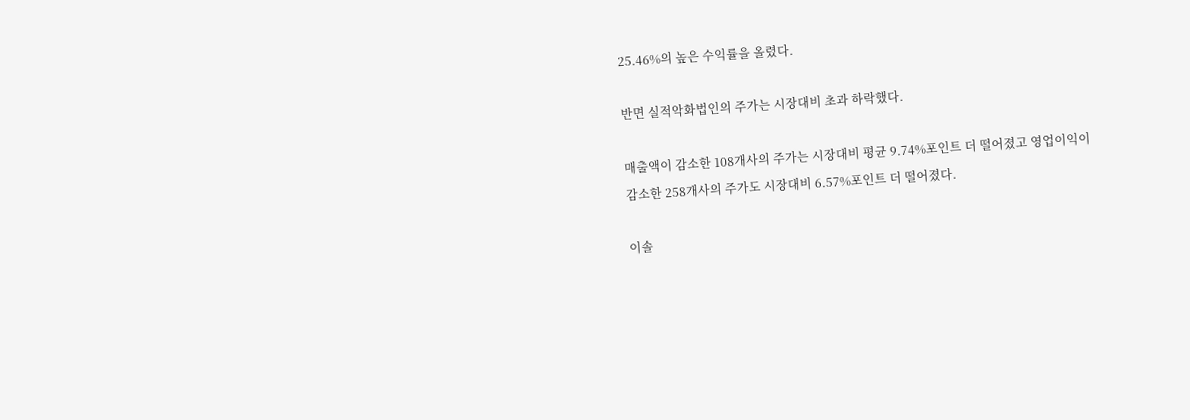25.46%의 높은 수익률을 올렸다.

반면 실적악화법인의 주가는 시장대비 초과 하락했다.

매출액이 감소한 108개사의 주가는 시장대비 평균 9.74%포인트 더 떨어졌고 영업이익이 감소한 258개사의 주가도 시장대비 6.57%포인트 더 떨어졌다.

이솔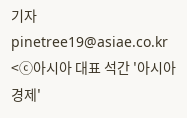기자 pinetree19@asiae.co.kr
<ⓒ아시아 대표 석간 '아시아경제'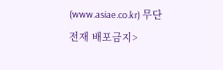(www.asiae.co.kr) 무단전재 배포금지>